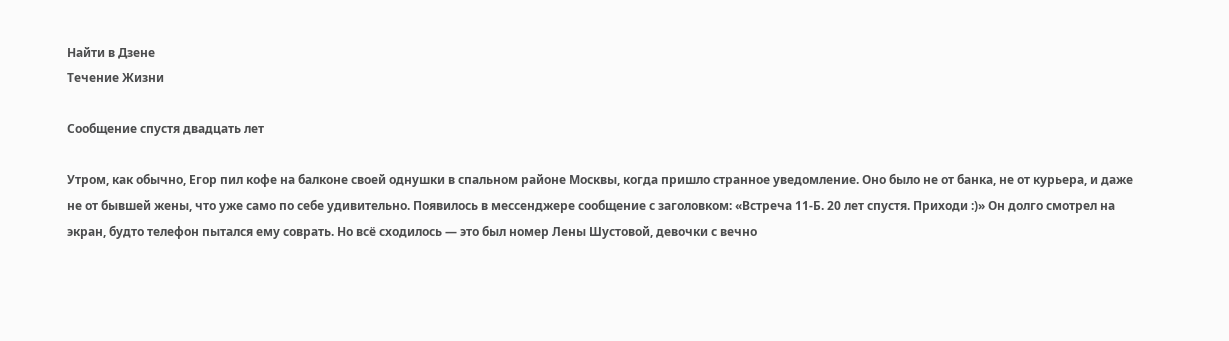Найти в Дзене
Течение Жизни

Сообщение спустя двадцать лет

Утром, как обычно, Егор пил кофе на балконе своей однушки в спальном районе Москвы, когда пришло странное уведомление. Оно было не от банка, не от курьера, и даже не от бывшей жены, что уже само по себе удивительно. Появилось в мессенджере сообщение с заголовком: «Встреча 11-Б. 20 лет спустя. Приходи :)» Он долго смотрел на экран, будто телефон пытался ему соврать. Но всё сходилось — это был номер Лены Шустовой, девочки с вечно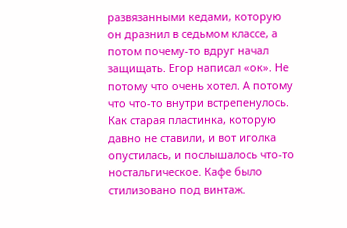развязанными кедами, которую он дразнил в седьмом классе, а потом почему-то вдруг начал защищать. Егор написал «ок». Не потому что очень хотел. А потому что что-то внутри встрепенулось. Как старая пластинка, которую давно не ставили, и вот иголка опустилась, и послышалось что-то ностальгическое. Кафе было стилизовано под винтаж.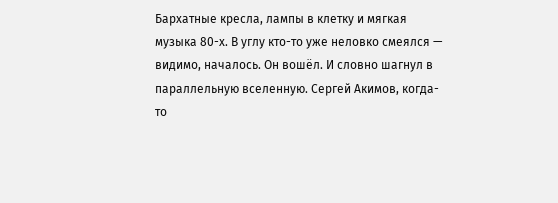Бархатные кресла, лампы в клетку и мягкая музыка 80-х. В углу кто-то уже неловко смеялся — видимо, началось. Он вошёл. И словно шагнул в параллельную вселенную. Сергей Акимов, когда-то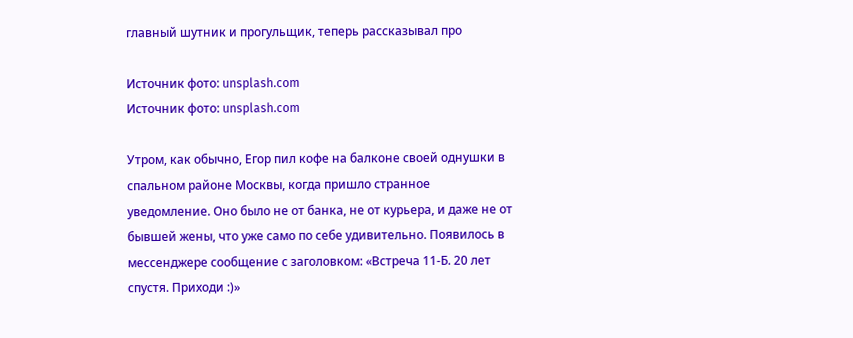главный шутник и прогульщик, теперь рассказывал про

Источник фото: unsplash.com
Источник фото: unsplash.com

Утром, как обычно, Егор пил кофе на балконе своей однушки в спальном районе Москвы, когда пришло странное уведомление. Оно было не от банка, не от курьера, и даже не от бывшей жены, что уже само по себе удивительно. Появилось в мессенджере сообщение с заголовком: «Встреча 11-Б. 20 лет спустя. Приходи :)»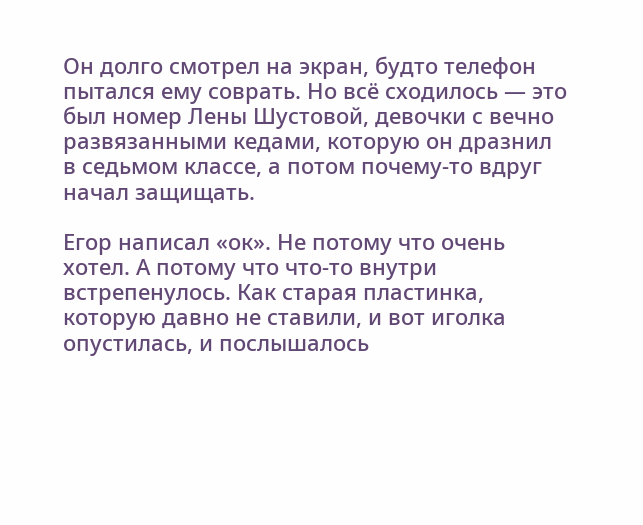Он долго смотрел на экран, будто телефон пытался ему соврать. Но всё сходилось — это был номер Лены Шустовой, девочки с вечно развязанными кедами, которую он дразнил в седьмом классе, а потом почему-то вдруг начал защищать.

Егор написал «ок». Не потому что очень хотел. А потому что что-то внутри встрепенулось. Как старая пластинка, которую давно не ставили, и вот иголка опустилась, и послышалось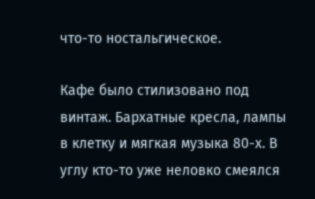что-то ностальгическое.

Кафе было стилизовано под винтаж. Бархатные кресла, лампы в клетку и мягкая музыка 80-х. В углу кто-то уже неловко смеялся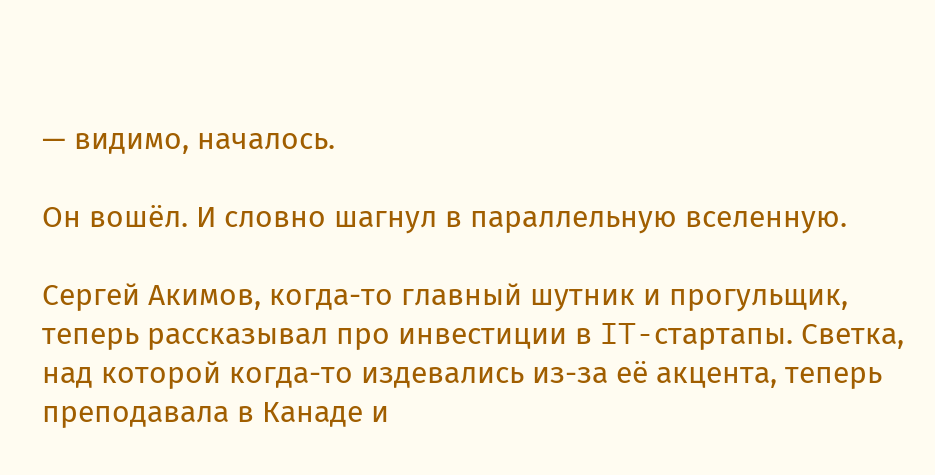— видимо, началось.

Он вошёл. И словно шагнул в параллельную вселенную.

Сергей Акимов, когда-то главный шутник и прогульщик, теперь рассказывал про инвестиции в IT-стартапы. Светка, над которой когда-то издевались из-за её акцента, теперь преподавала в Канаде и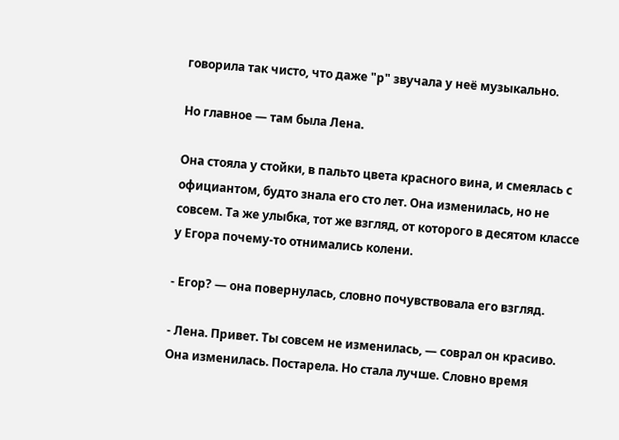говорила так чисто, что даже "р" звучала у неё музыкально.

Но главное — там была Лена.

Она стояла у стойки, в пальто цвета красного вина, и смеялась с официантом, будто знала его сто лет. Она изменилась, но не совсем. Та же улыбка, тот же взгляд, от которого в десятом классе у Егора почему-то отнимались колени.

- Егор? — она повернулась, словно почувствовала его взгляд.

- Лена. Привет. Ты совсем не изменилась, — соврал он красиво. Она изменилась. Постарела. Но стала лучше. Словно время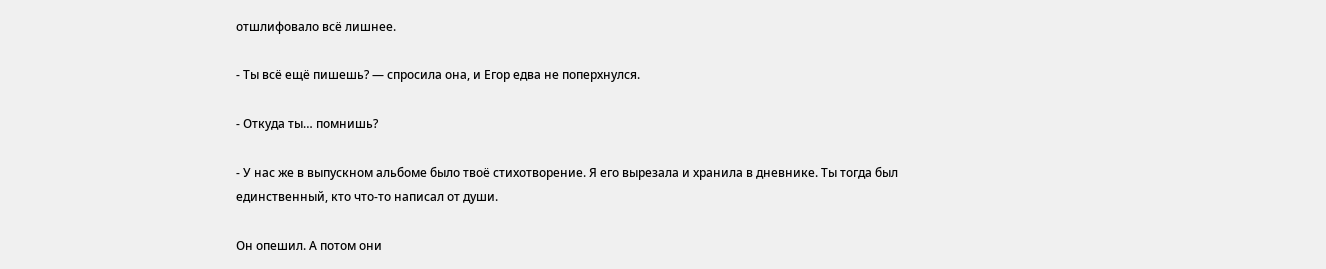отшлифовало всё лишнее.

- Ты всё ещё пишешь? — спросила она, и Егор едва не поперхнулся.

- Откуда ты… помнишь?

- У нас же в выпускном альбоме было твоё стихотворение. Я его вырезала и хранила в дневнике. Ты тогда был единственный, кто что-то написал от души.

Он опешил. А потом они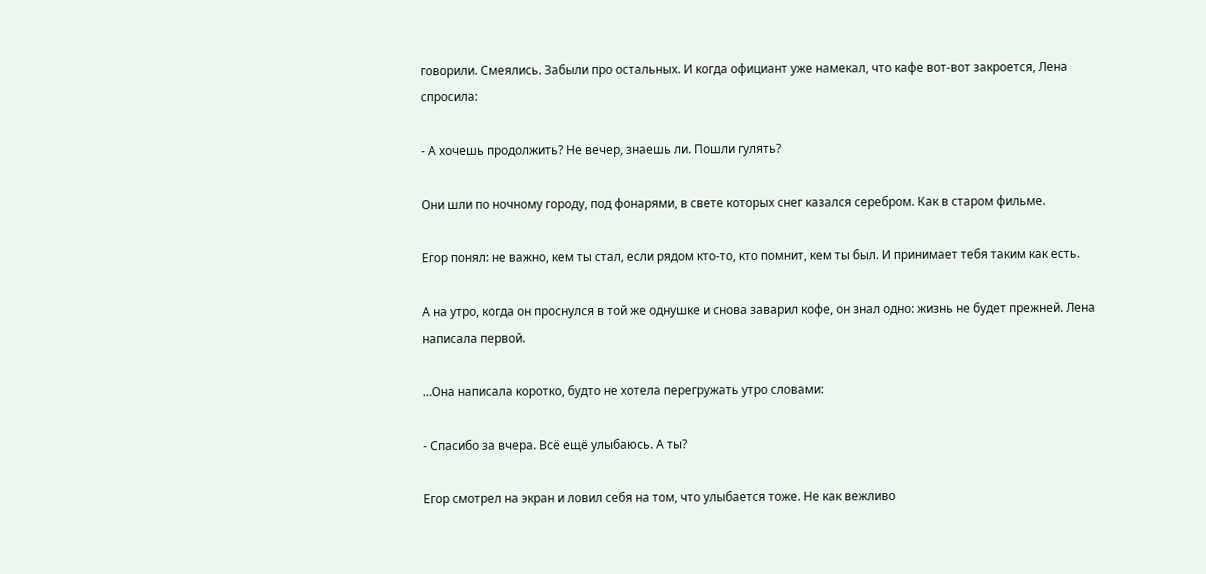говорили. Смеялись. Забыли про остальных. И когда официант уже намекал, что кафе вот-вот закроется, Лена спросила:

- А хочешь продолжить? Не вечер, знаешь ли. Пошли гулять?

Они шли по ночному городу, под фонарями, в свете которых снег казался серебром. Как в старом фильме.

Егор понял: не важно, кем ты стал, если рядом кто-то, кто помнит, кем ты был. И принимает тебя таким как есть.

А на утро, когда он проснулся в той же однушке и снова заварил кофе, он знал одно: жизнь не будет прежней. Лена написала первой.

…Она написала коротко, будто не хотела перегружать утро словами:

- Спасибо за вчера. Всё ещё улыбаюсь. А ты?

Егор смотрел на экран и ловил себя на том, что улыбается тоже. Не как вежливо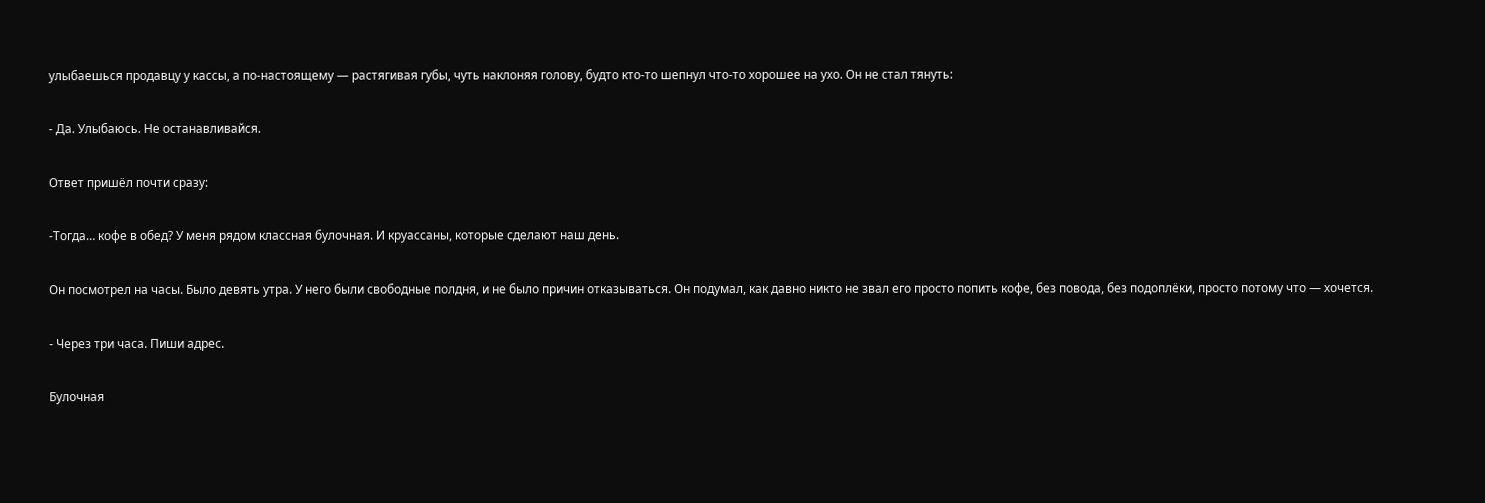улыбаешься продавцу у кассы, а по-настоящему — растягивая губы, чуть наклоняя голову, будто кто-то шепнул что-то хорошее на ухо. Он не стал тянуть:

- Да. Улыбаюсь. Не останавливайся.

Ответ пришёл почти сразу:

-Тогда… кофе в обед? У меня рядом классная булочная. И круассаны, которые сделают наш день.

Он посмотрел на часы. Было девять утра. У него были свободные полдня, и не было причин отказываться. Он подумал, как давно никто не звал его просто попить кофе, без повода, без подоплёки, просто потому что — хочется.

- Через три часа. Пиши адрес.

Булочная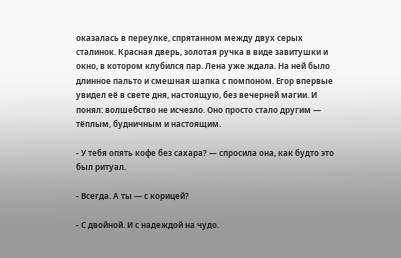оказалась в переулке, спрятанном между двух серых сталинок. Красная дверь, золотая ручка в виде завитушки и окно, в котором клубился пар. Лена уже ждала. На ней было длинное пальто и смешная шапка с помпоном. Егор впервые увидел её в свете дня, настоящую, без вечерней магии. И понял: волшебство не исчезло. Оно просто стало другим — тёплым, будничным и настоящим.

- У тебя опять кофе без сахара? — спросила она, как будто это был ритуал.

- Всегда. А ты — с корицей?

- С двойной. И с надеждой на чудо.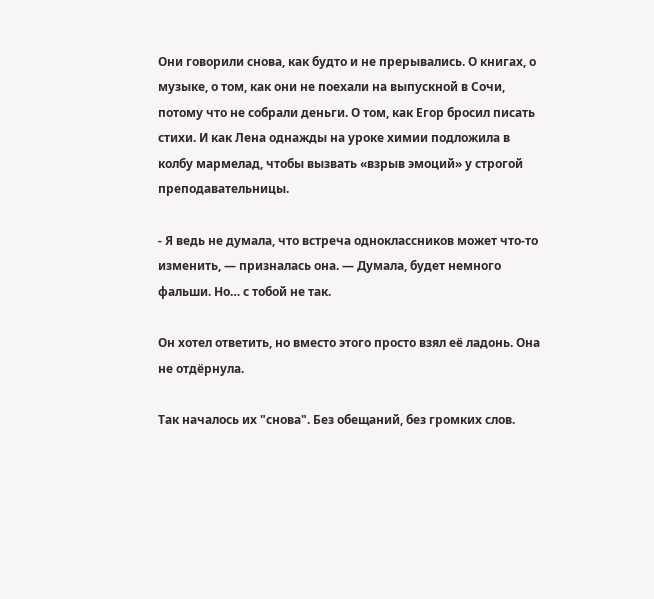Они говорили снова, как будто и не прерывались. О книгах, о музыке, о том, как они не поехали на выпускной в Сочи, потому что не собрали деньги. О том, как Егор бросил писать стихи. И как Лена однажды на уроке химии подложила в колбу мармелад, чтобы вызвать «взрыв эмоций» у строгой преподавательницы.

- Я ведь не думала, что встреча одноклассников может что-то изменить, — призналась она. — Думала, будет немного фальши. Но… с тобой не так.

Он хотел ответить, но вместо этого просто взял её ладонь. Она не отдёрнула.

Так началось их "снова". Без обещаний, без громких слов.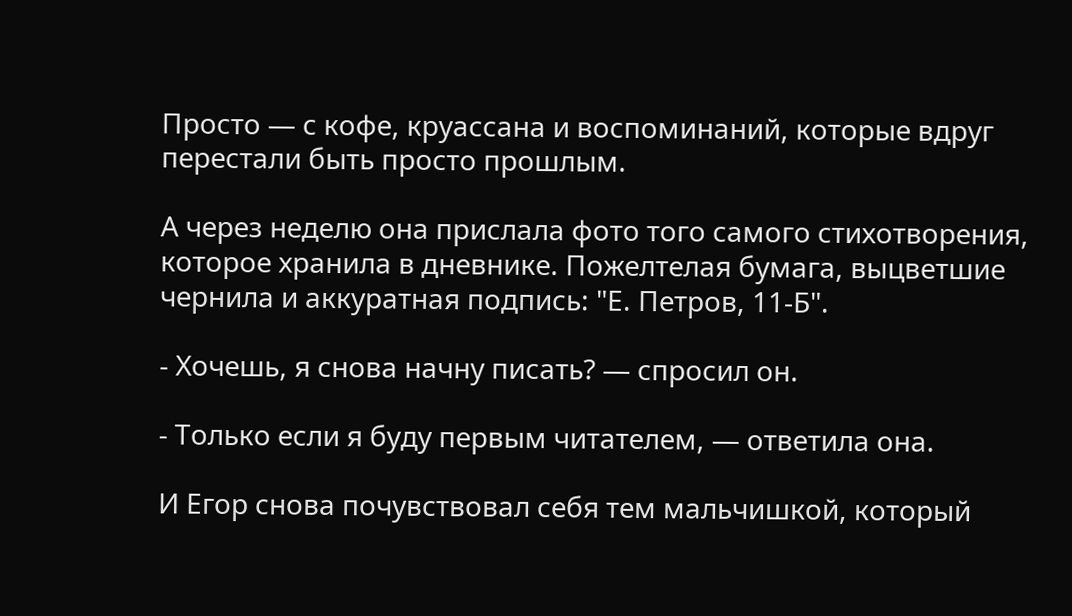Просто — с кофе, круассана и воспоминаний, которые вдруг перестали быть просто прошлым.

А через неделю она прислала фото того самого стихотворения, которое хранила в дневнике. Пожелтелая бумага, выцветшие чернила и аккуратная подпись: "Е. Петров, 11-Б".

- Хочешь, я снова начну писать? — спросил он.

- Только если я буду первым читателем, — ответила она.

И Егор снова почувствовал себя тем мальчишкой, который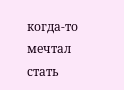когда-то мечтал стать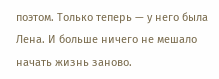поэтом. Только теперь — у него была Лена. И больше ничего не мешало начать жизнь заново.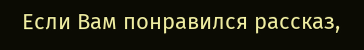Если Вам понравился рассказ,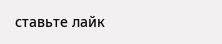ставьте лайк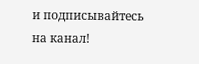и подписывайтесь на канал!